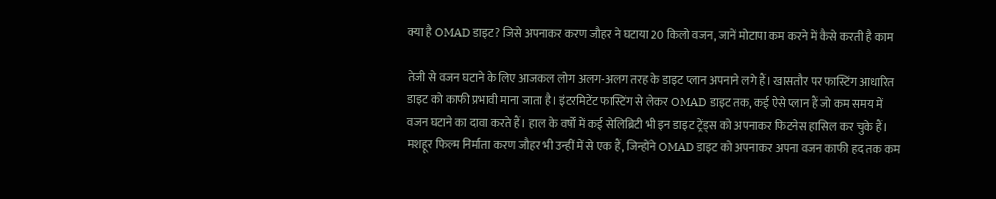क्या है OMAD डाइट? जिसे अपनाकर करण जौहर ने घटाया 20 किलो वजन, जानें मोटापा कम करने में कैसे करती है काम

तेजी से वजन घटाने के लिए आजकल लोग अलग-अलग तरह के डाइट प्लान अपनाने लगे हैं। खासतौर पर फास्टिंग आधारित डाइट को काफी प्रभावी माना जाता है। इंटरमिटेंट फास्टिंग से लेकर OMAD डाइट तक, कई ऐसे प्लान हैं जो कम समय में वजन घटाने का दावा करते हैं। हाल के वर्षों में कई सेलिब्रिटी भी इन डाइट ट्रेंड्स को अपनाकर फिटनेस हासिल कर चुके हैं। मशहूर फिल्म निर्माता करण जौहर भी उन्हीं में से एक हैं, जिन्होंने OMAD डाइट को अपनाकर अपना वजन काफी हद तक कम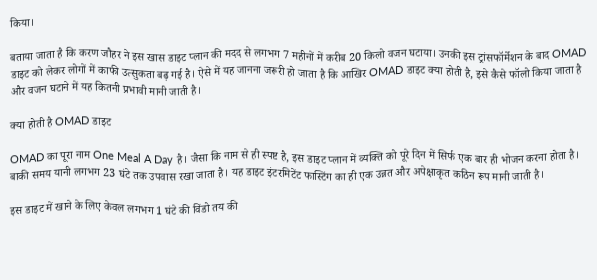किया।

बताया जाता है कि करण जौहर ने इस खास डाइट प्लान की मदद से लगभग 7 महीनों में करीब 20 किलो वजन घटाया। उनकी इस ट्रांसफॉर्मेशन के बाद OMAD डाइट को लेकर लोगों में काफी उत्सुकता बढ़ गई है। ऐसे में यह जानना जरूरी हो जाता है कि आखिर OMAD डाइट क्या होती है, इसे कैसे फॉलो किया जाता है और वजन घटाने में यह कितनी प्रभावी मानी जाती है।

क्या होती है OMAD डाइट

OMAD का पूरा नाम One Meal A Day है। जैसा कि नाम से ही स्पष्ट है, इस डाइट प्लान में व्यक्ति को पूरे दिन में सिर्फ एक बार ही भोजन करना होता है। बाकी समय यानी लगभग 23 घंटे तक उपवास रखा जाता है। यह डाइट इंटरमिटेंट फास्टिंग का ही एक उन्नत और अपेक्षाकृत कठिन रूप मानी जाती है।

इस डाइट में खाने के लिए केवल लगभग 1 घंटे की विंडो तय की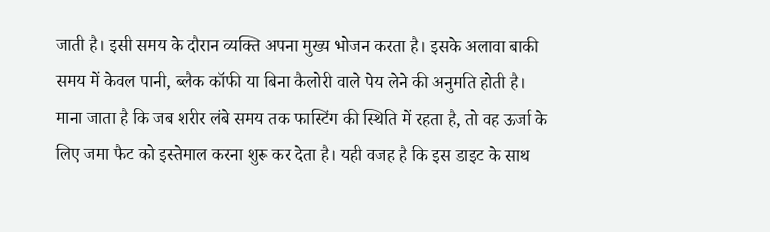जाती है। इसी समय के दौरान व्यक्ति अपना मुख्य भोजन करता है। इसके अलावा बाकी समय में केवल पानी, ब्लैक कॉफी या बिना कैलोरी वाले पेय लेने की अनुमति होती है। माना जाता है कि जब शरीर लंबे समय तक फास्टिंग की स्थिति में रहता है, तो वह ऊर्जा के लिए जमा फैट को इस्तेमाल करना शुरू कर देता है। यही वजह है कि इस डाइट के साथ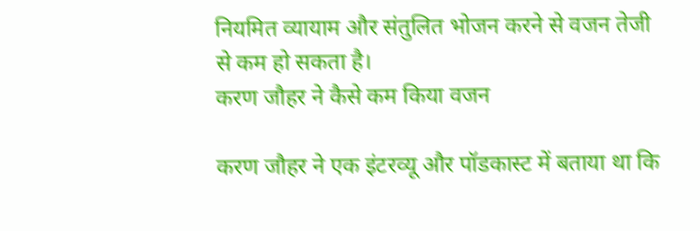नियमित व्यायाम और संतुलित भोजन करने से वजन तेजी से कम हो सकता है।
करण जौहर ने कैसे कम किया वजन

करण जौहर ने एक इंटरव्यू और पॉडकास्ट में बताया था कि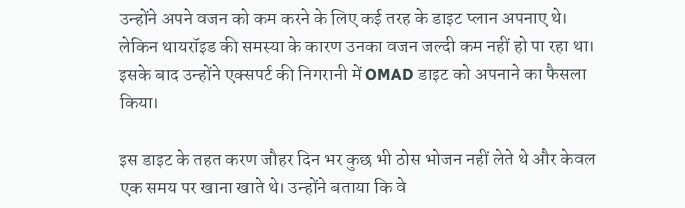उन्होंने अपने वजन को कम करने के लिए कई तरह के डाइट प्लान अपनाए थे। लेकिन थायरॉइड की समस्या के कारण उनका वजन जल्दी कम नहीं हो पा रहा था। इसके बाद उन्होंने एक्सपर्ट की निगरानी में OMAD डाइट को अपनाने का फैसला किया।

इस डाइट के तहत करण जौहर दिन भर कुछ भी ठोस भोजन नहीं लेते थे और केवल एक समय पर खाना खाते थे। उन्होंने बताया कि वे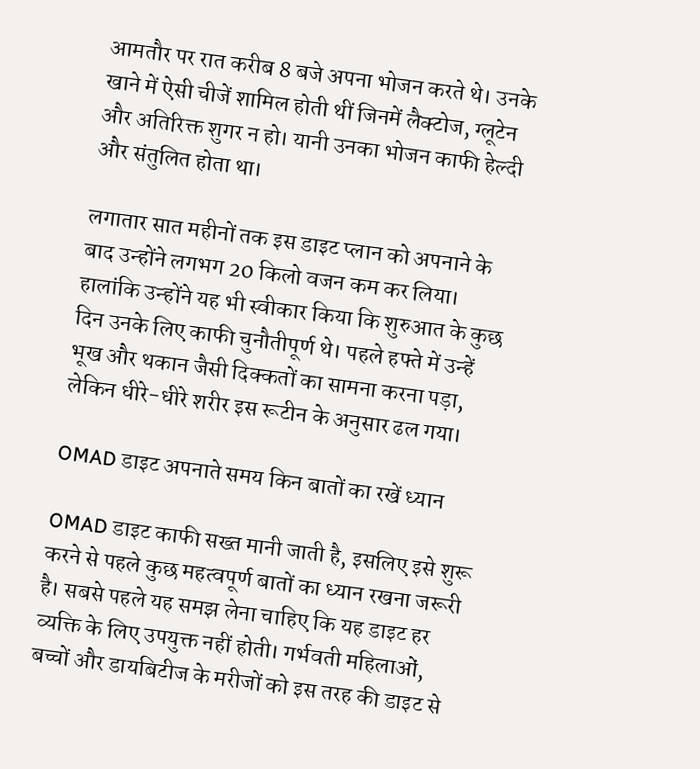आमतौर पर रात करीब 8 बजे अपना भोजन करते थे। उनके खाने में ऐसी चीजें शामिल होती थीं जिनमें लैक्टोज, ग्लूटेन और अतिरिक्त शुगर न हो। यानी उनका भोजन काफी हेल्दी और संतुलित होता था।

लगातार सात महीनों तक इस डाइट प्लान को अपनाने के बाद उन्होंने लगभग 20 किलो वजन कम कर लिया। हालांकि उन्होंने यह भी स्वीकार किया कि शुरुआत के कुछ दिन उनके लिए काफी चुनौतीपूर्ण थे। पहले हफ्ते में उन्हें भूख और थकान जैसी दिक्कतों का सामना करना पड़ा, लेकिन धीरे-धीरे शरीर इस रूटीन के अनुसार ढल गया।

OMAD डाइट अपनाते समय किन बातों का रखें ध्यान

OMAD डाइट काफी सख्त मानी जाती है, इसलिए इसे शुरू करने से पहले कुछ महत्वपूर्ण बातों का ध्यान रखना जरूरी है। सबसे पहले यह समझ लेना चाहिए कि यह डाइट हर व्यक्ति के लिए उपयुक्त नहीं होती। गर्भवती महिलाओं, बच्चों और डायबिटीज के मरीजों को इस तरह की डाइट से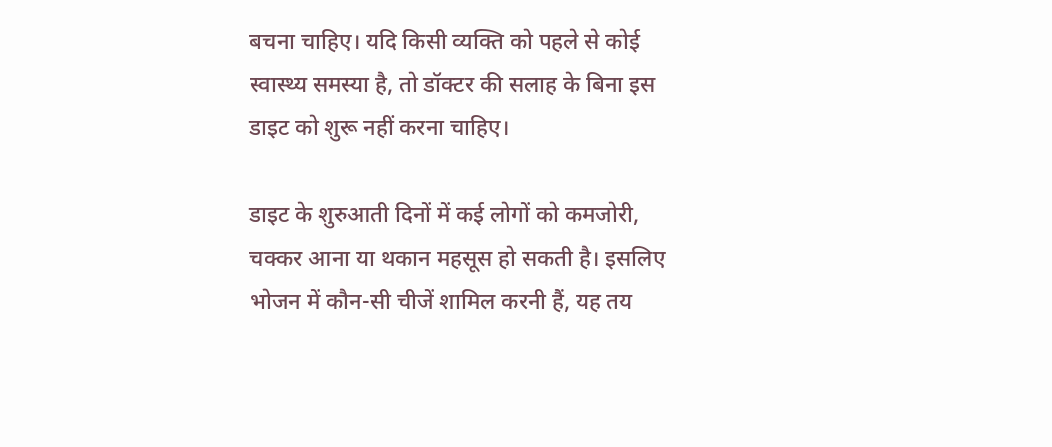बचना चाहिए। यदि किसी व्यक्ति को पहले से कोई स्वास्थ्य समस्या है, तो डॉक्टर की सलाह के बिना इस डाइट को शुरू नहीं करना चाहिए।

डाइट के शुरुआती दिनों में कई लोगों को कमजोरी, चक्कर आना या थकान महसूस हो सकती है। इसलिए भोजन में कौन-सी चीजें शामिल करनी हैं, यह तय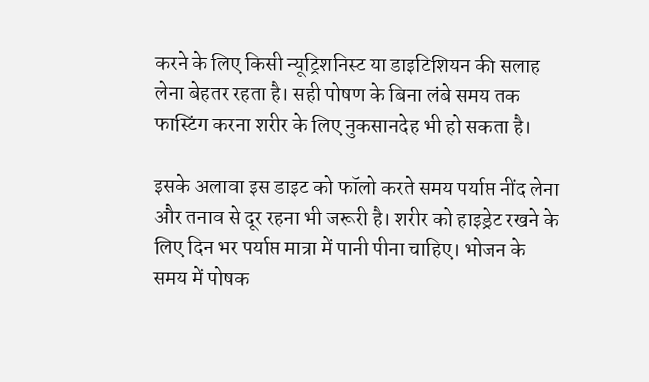करने के लिए किसी न्यूट्रिशनिस्ट या डाइटिशियन की सलाह लेना बेहतर रहता है। सही पोषण के बिना लंबे समय तक फास्टिंग करना शरीर के लिए नुकसानदेह भी हो सकता है।

इसके अलावा इस डाइट को फॉलो करते समय पर्याप्त नींद लेना और तनाव से दूर रहना भी जरूरी है। शरीर को हाइड्रेट रखने के लिए दिन भर पर्याप्त मात्रा में पानी पीना चाहिए। भोजन के समय में पोषक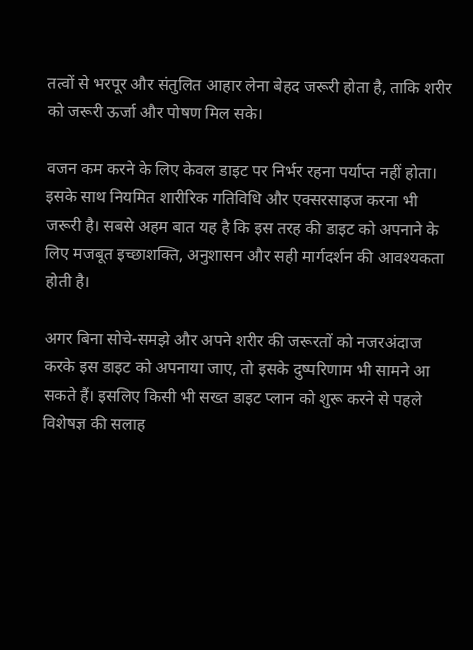तत्वों से भरपूर और संतुलित आहार लेना बेहद जरूरी होता है, ताकि शरीर को जरूरी ऊर्जा और पोषण मिल सके।

वजन कम करने के लिए केवल डाइट पर निर्भर रहना पर्याप्त नहीं होता। इसके साथ नियमित शारीरिक गतिविधि और एक्सरसाइज करना भी जरूरी है। सबसे अहम बात यह है कि इस तरह की डाइट को अपनाने के लिए मजबूत इच्छाशक्ति, अनुशासन और सही मार्गदर्शन की आवश्यकता होती है।

अगर बिना सोचे-समझे और अपने शरीर की जरूरतों को नजरअंदाज करके इस डाइट को अपनाया जाए, तो इसके दुष्परिणाम भी सामने आ सकते हैं। इसलिए किसी भी सख्त डाइट प्लान को शुरू करने से पहले विशेषज्ञ की सलाह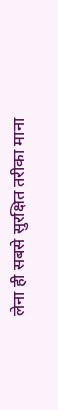लेना ही सबसे सुरक्षित तरीका माना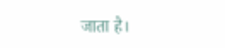जाता है।